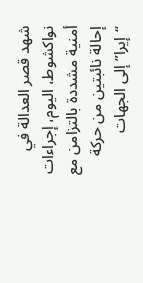شهد قصر العدالة في نواكشوط، اليوم، إجراءات أمنية مشددة بالتزامن مع إحالة نائبتين من حركة “إيرا” إلى الجهات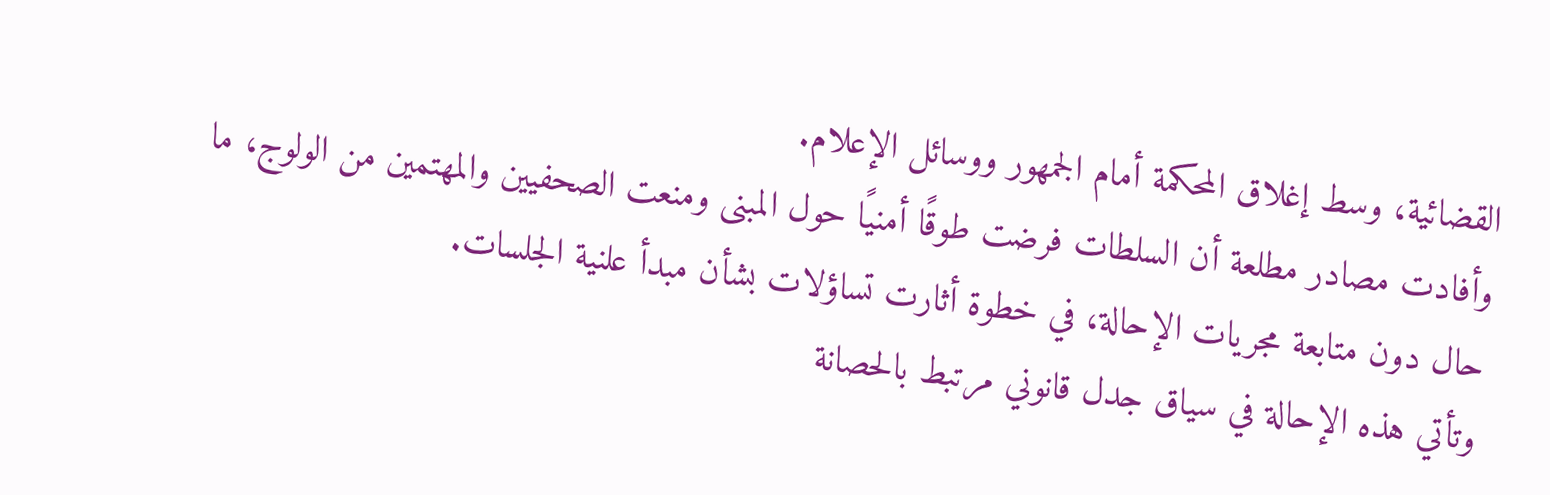القضائية، وسط إغلاق المحكمة أمام الجمهور ووسائل الإعلام.
وأفادت مصادر مطلعة أن السلطات فرضت طوقًا أمنيًا حول المبنى ومنعت الصحفيين والمهتمين من الولوج، ما حال دون متابعة مجريات الإحالة، في خطوة أثارت تساؤلات بشأن مبدأ علنية الجلسات.
وتأتي هذه الإحالة في سياق جدل قانوني مرتبط بالحصانة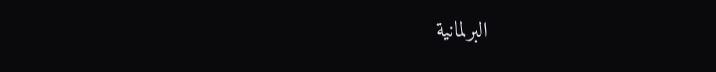البرلمانية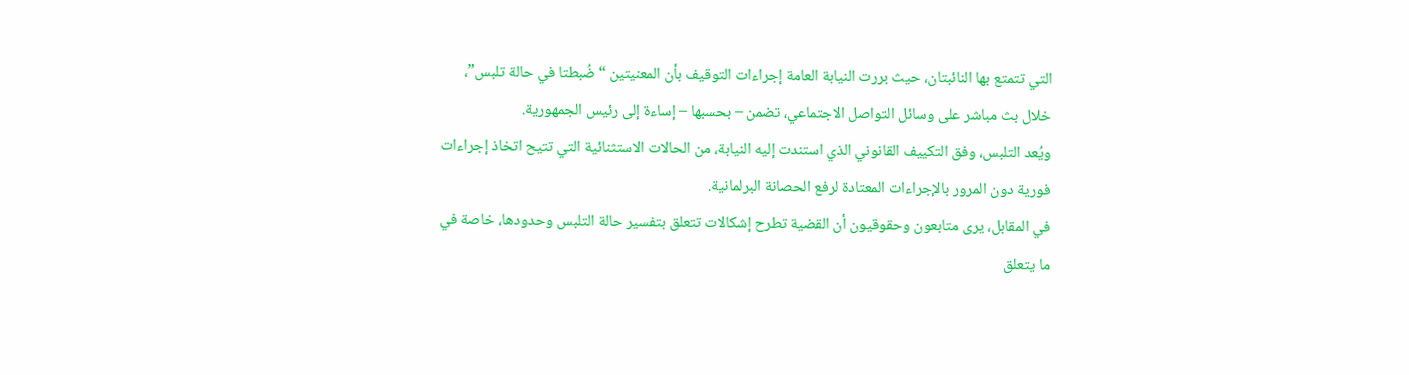التي تتمتع بها النائبتان، حيث بررت النيابة العامة إجراءات التوقيف بأن المعنيتين “ضُبطتا في حالة تلبس”، خلال بث مباشر على وسائل التواصل الاجتماعي، تضمن – بحسبها – إساءة إلى رئيس الجمهورية.
ويُعد التلبس، وفق التكييف القانوني الذي استندت إليه النيابة، من الحالات الاستثنائية التي تتيح اتخاذ إجراءات فورية دون المرور بالإجراءات المعتادة لرفع الحصانة البرلمانية.
في المقابل، يرى متابعون وحقوقيون أن القضية تطرح إشكالات تتعلق بتفسير حالة التلبس وحدودها، خاصة في ما يتعلق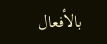بالأفعال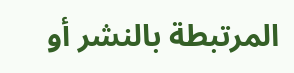المرتبطة بالنشر أو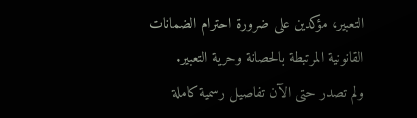التعبير، مؤكدين على ضرورة احترام الضمانات القانونية المرتبطة بالحصانة وحرية التعبير.
ولم تصدر حتى الآن تفاصيل رسمية كاملة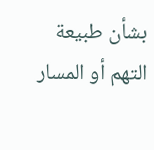بشأن طبيعة التهم أو المسار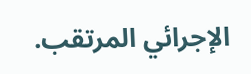الإجرائي المرتقب.